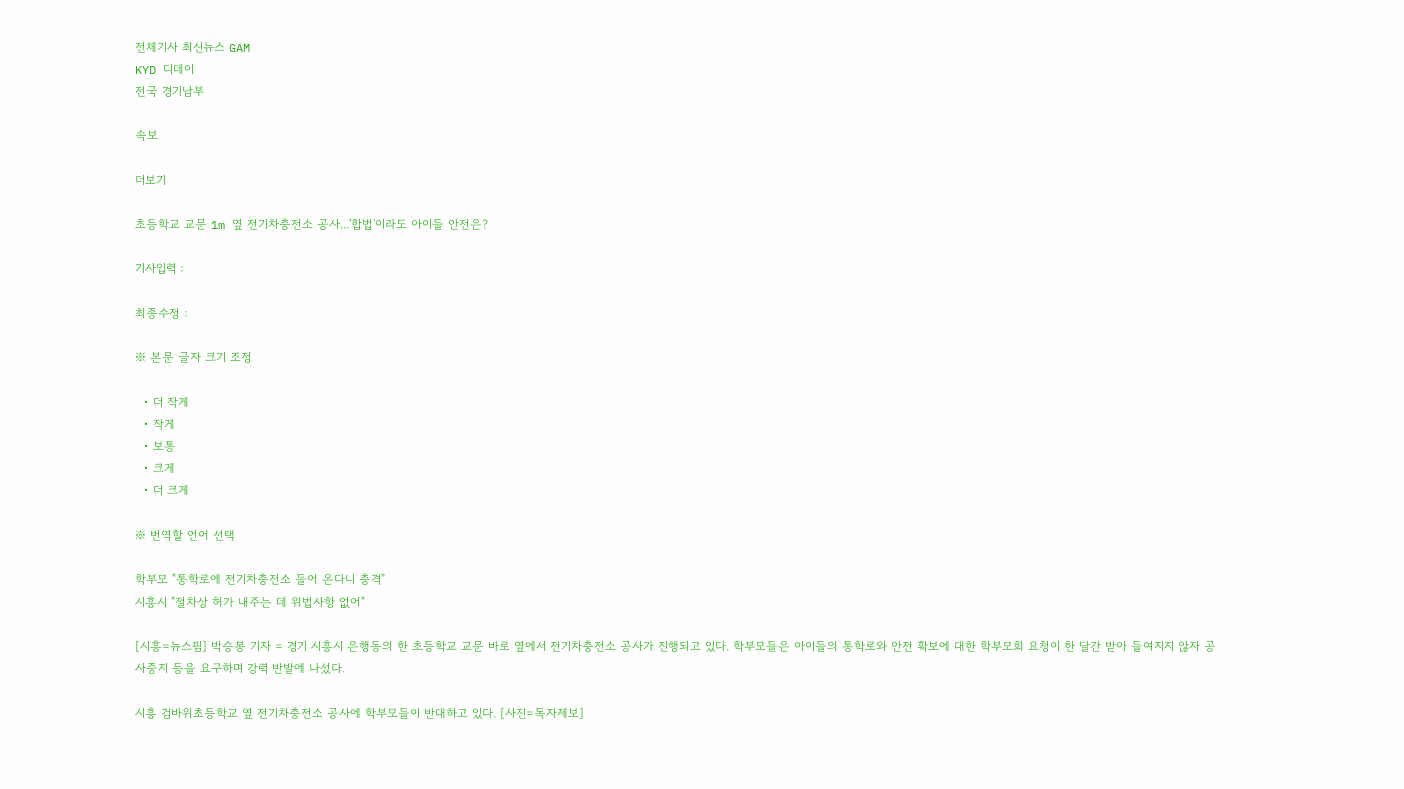전체기사 최신뉴스 GAM
KYD 디데이
전국 경기남부

속보

더보기

초등학교 교문 1m 옆 전기차충전소 공사...'합법'이라도 아이들 안전은?

기사입력 :

최종수정 :

※ 본문 글자 크기 조정

  • 더 작게
  • 작게
  • 보통
  • 크게
  • 더 크게

※ 번역할 언어 선택

학부모 "통학로에 전기차충전소 들어 온다니 충격"
시흥시 "절차상 허가 내주는 데 위법사항 없어"

[시흥=뉴스핌] 박승봉 기자 = 경기 시흥시 은행동의 한 초등학교 교문 바로 옆에서 전기차충전소 공사가 진행되고 있다. 학부모들은 아이들의 통학로와 안전 확보에 대한 학부모회 요청이 한 달간 받아 들여지지 않자 공사중지 등을 요구하며 강력 반발에 나섰다.

시흥 검바위초등학교 옆 전기차충전소 공사에 학부모들이 반대하고 있다. [사진=독자제보]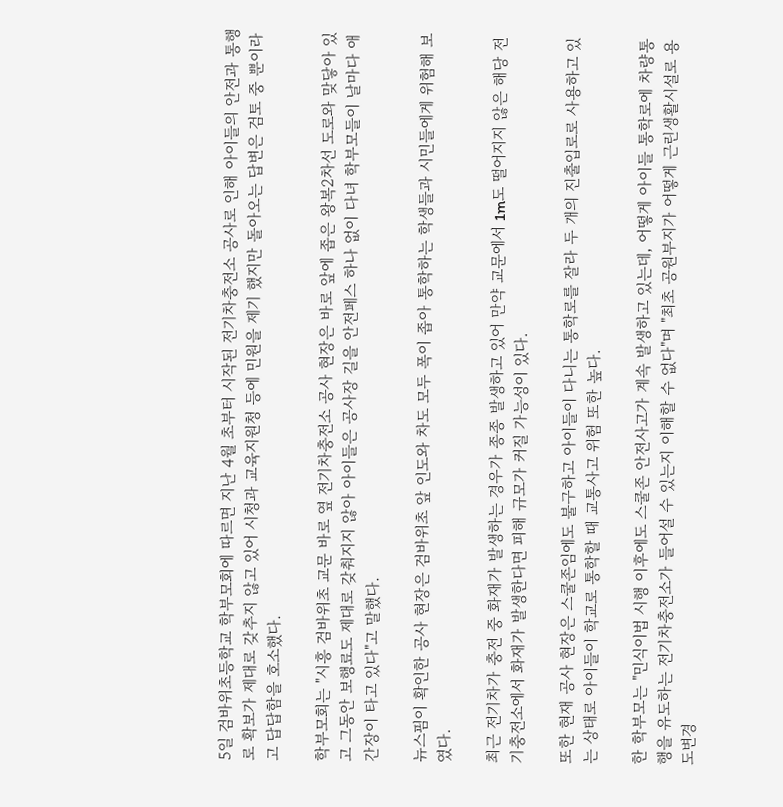5일 검바위초등학교 학부모회에 따르면 지난 4월 초부터 시작된 전기차충전소 공사로 인해 아이들의 안전과 통행로 확보가 제대로 갖추지 않고 있어 시청과 교육지원청 등에 민원을 제기 했지만 돌아오는 답변은 검토 중 뿐이라고 답답함을 호소했다.

학부모회는 "시흥 검바위초 교문 바로 옆 전기차충전소 공사 현장은 바로 앞에 좁은 왕복2차선 도로와 맞닿아 있고 그동안 보행료도 제대로 갖춰지지 않아 아이들은 공사장 길을 안전페스 하나 없이 다녀 학부모들이 날마다 애간장이 타고 있다"고 말했다.

뉴스핌이 확인한 공사 현장은 검바위초 앞 인도와 차도 모두 폭이 좁아 통학하는 학생들과 시민들에게 위험해 보였다.

최근 전기차가 충전 중 화재가 발생하는 경우가 종종 발생하고 있어 만약 교문에서 1m도 떨어지지 않은 해당 전기충전소에서 화재가 발생한다면 피해 규모가 커질 가능성이 있다.

또한 현재 공사 현장은 스쿨존임에도 불구하고 아이들이 다니는 통학로를 잘라 두 개의 진출입로로 사용하고 있는 상태로 아이들이 학교로 통학할 때 교통사고 위험 또한 높다.

한 학부모는 "민식이법 시행 이후에도 스쿨존 안전사고가 계속 발생하고 있는데, 어떻게 아이들 통학로에 차량통행을 유도하는 전기차충전소가 들어설 수 있는지 이해할 수 없다"며 "최초 공원부지가 어떻게 근린생활시설로 용도변경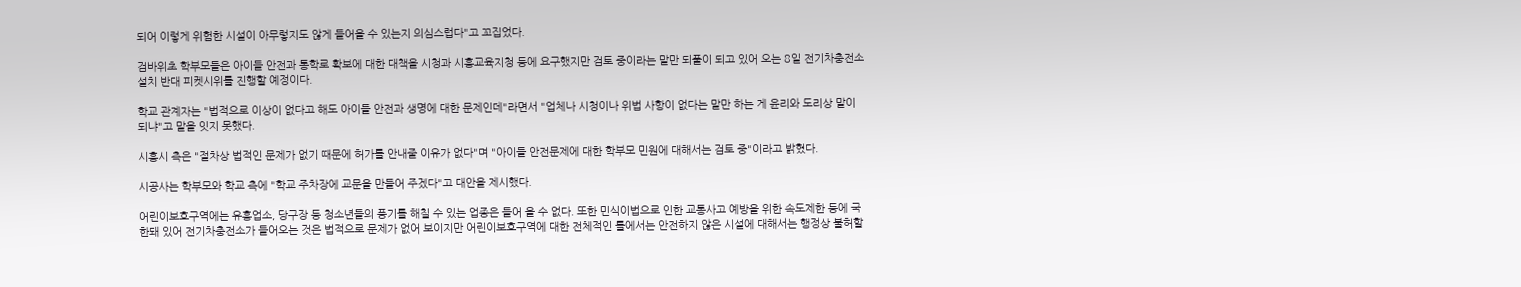되어 이렇게 위험한 시설이 아무렇지도 않게 들어올 수 있는지 의심스럽다"고 꼬집었다.

검바위초 학부모들은 아이들 안전과 통학로 확보에 대한 대책을 시청과 시흥교육지청 등에 요구했지만 검토 중이라는 말만 되풀이 되고 있어 오는 8일 전기차충전소 설치 반대 피켓시위를 진행할 예정이다.

학교 관계자는 "법적으로 이상이 없다고 해도 아이들 안전과 생명에 대한 문제인데"라면서 "업체나 시청이나 위법 사항이 없다는 말만 하는 게 윤리와 도리상 말이 되냐"고 말을 잇지 못했다.

시흥시 측은 "절차상 법적인 문제가 없기 때문에 허가를 안내줄 이유가 없다"며 "아이들 안전문제에 대한 학부모 민원에 대해서는 검토 중"이라고 밝혔다.

시공사는 학부모와 학교 측에 "학교 주차장에 교문을 만들어 주겠다"고 대안을 제시했다.

어린이보호구역에는 유흥업소, 당구장 등 청소년들의 풍기를 해칠 수 있는 업종은 들어 올 수 없다. 또한 민식이법으로 인한 교통사고 예방을 위한 속도제한 등에 국한돼 있어 전기차충전소가 들어오는 것은 법적으로 문제가 없어 보이지만 어린이보호구역에 대한 전체적인 틀에서는 안전하지 않은 시설에 대해서는 행정상 불허할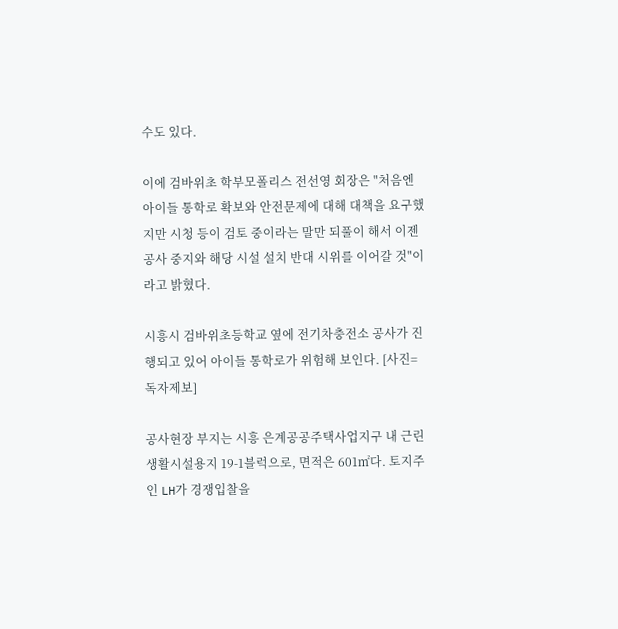수도 있다.

이에 검바위초 학부모폴리스 전선영 회장은 "처음엔 아이들 통학로 확보와 안전문제에 대해 대책을 요구했지만 시청 등이 검토 중이라는 말만 되풀이 해서 이젠 공사 중지와 해당 시설 설치 반대 시위를 이어갈 것"이라고 밝혔다.

시흥시 검바위초등학교 옆에 전기차충전소 공사가 진행되고 있어 아이들 통학로가 위험해 보인다. [사진=독자제보]

공사현장 부지는 시흥 은계공공주택사업지구 내 근린생활시설용지 19-1블럭으로, 면적은 601㎡다. 토지주인 LH가 경쟁입찰을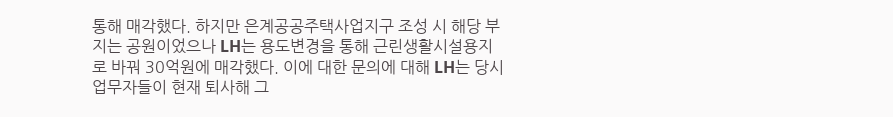통해 매각했다. 하지만 은계공공주택사업지구 조성 시 해당 부지는 공원이었으나 LH는 용도변경을 통해 근린생활시설용지로 바꿔 30억원에 매각했다. 이에 대한 문의에 대해 LH는 당시 업무자들이 현재 퇴사해 그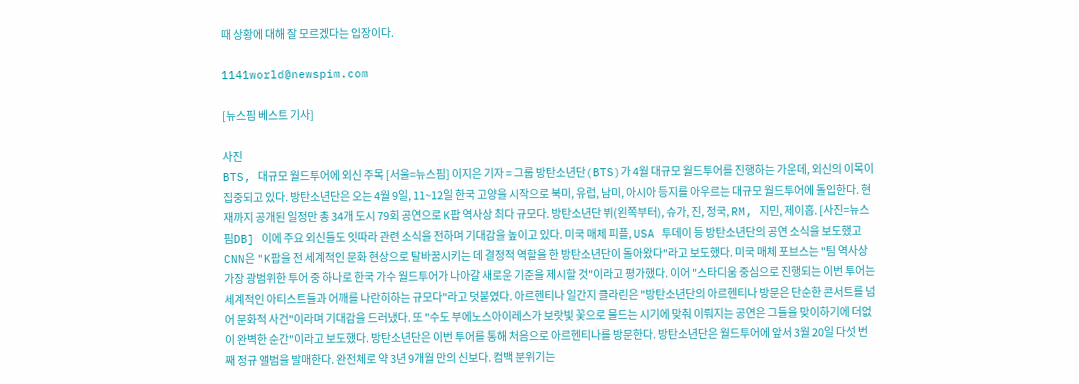때 상황에 대해 잘 모르겠다는 입장이다.

1141world@newspim.com

[뉴스핌 베스트 기사]

사진
BTS, 대규모 월드투어에 외신 주목 [서울=뉴스핌] 이지은 기자 = 그룹 방탄소년단(BTS)가 4월 대규모 월드투어를 진행하는 가운데, 외신의 이목이 집중되고 있다. 방탄소년단은 오는 4월 9일, 11~12일 한국 고양을 시작으로 북미, 유럽, 남미, 아시아 등지를 아우르는 대규모 월드투어에 돌입한다. 현재까지 공개된 일정만 총 34개 도시 79회 공연으로 K팝 역사상 최다 규모다. 방탄소년단 뷔(왼쪽부터), 슈가, 진, 정국, RM, 지민, 제이홉. [사진=뉴스핌DB] 이에 주요 외신들도 잇따라 관련 소식을 전하며 기대감을 높이고 있다. 미국 매체 피플, USA 투데이 등 방탄소년단의 공연 소식을 보도했고 CNN은 "K팝을 전 세계적인 문화 현상으로 탈바꿈시키는 데 결정적 역할을 한 방탄소년단이 돌아왔다"라고 보도했다. 미국 매체 포브스는 "팀 역사상 가장 광범위한 투어 중 하나로 한국 가수 월드투어가 나아갈 새로운 기준을 제시할 것"이라고 평가했다. 이어 "스타디움 중심으로 진행되는 이번 투어는 세계적인 아티스트들과 어깨를 나란히하는 규모다"라고 덧붙였다. 아르헨티나 일간지 클라린은 "방탄소년단의 아르헨티나 방문은 단순한 콘서트를 넘어 문화적 사건"이라며 기대감을 드러냈다. 또 "수도 부에노스아이레스가 보랏빛 꽃으로 물드는 시기에 맞춰 이뤄지는 공연은 그들을 맞이하기에 더없이 완벽한 순간"이라고 보도했다. 방탄소년단은 이번 투어를 통해 처음으로 아르헨티나를 방문한다. 방탄소년단은 월드투어에 앞서 3월 20일 다섯 번째 정규 앨범을 발매한다. 완전체로 약 3년 9개월 만의 신보다. 컴백 분위기는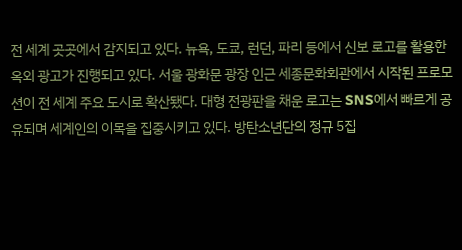전 세계 곳곳에서 감지되고 있다. 뉴욕, 도쿄, 런던, 파리 등에서 신보 로고를 활용한 옥외 광고가 진행되고 있다. 서울 광화문 광장 인근 세종문화회관에서 시작된 프로모션이 전 세계 주요 도시로 확산됐다. 대형 전광판을 채운 로고는 SNS에서 빠르게 공유되며 세계인의 이목을 집중시키고 있다. 방탄소년단의 정규 5집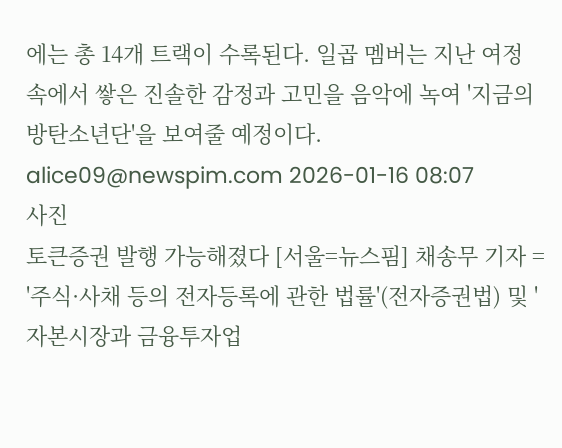에는 총 14개 트랙이 수록된다. 일곱 멤버는 지난 여정 속에서 쌓은 진솔한 감정과 고민을 음악에 녹여 '지금의 방탄소년단'을 보여줄 예정이다. alice09@newspim.com 2026-01-16 08:07
사진
토큰증권 발행 가능해졌다 [서울=뉴스핌] 채송무 기자 = '주식·사채 등의 전자등록에 관한 법률'(전자증권법) 및 '자본시장과 금융투자업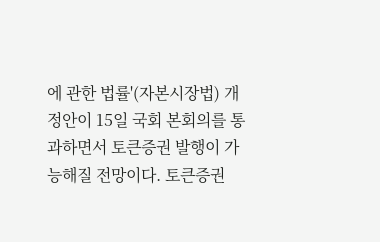에 관한 법률'(자본시장법) 개정안이 15일 국회 본회의를 통과하면서 토큰증권 발행이 가능해질 전망이다. 토큰증권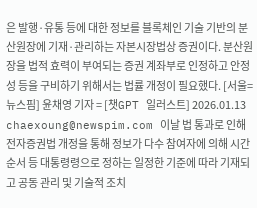은 발행·유통 등에 대한 정보를 블록체인 기술 기반의 분산원장에 기재·관리하는 자본시장법상 증권이다. 분산원장을 법적 효력이 부여되는 증권 계좌부로 인정하고 안정성 등을 구비하기 위해서는 법률 개정이 필요했다. [서울=뉴스핌] 윤채영 기자 = [챗GPT 일러스트] 2026.01.13 chaexoung@newspim.com 이날 법 통과로 인해 전자증권법 개정을 통해 정보가 다수 참여자에 의해 시간 순서 등 대통령령으로 정하는 일정한 기준에 따라 기재되고 공동 관리 및 기술적 조치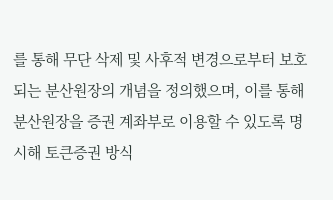를 통해 무단 삭제 및 사후적 변경으로부터 보호되는 분산원장의 개념을 정의했으며, 이를 통해 분산원장을 증권 계좌부로 이용할 수 있도록 명시해 토큰증권 방식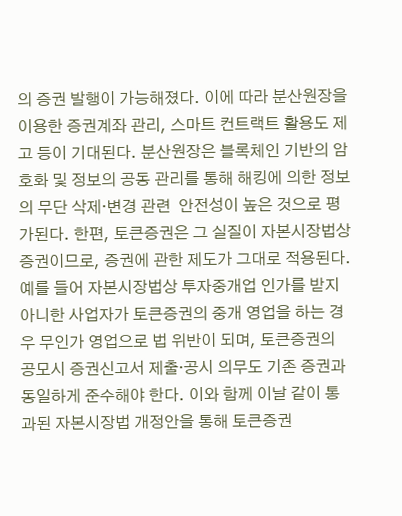의 증권 발행이 가능해졌다. 이에 따라 분산원장을 이용한 증권계좌 관리, 스마트 컨트랙트 활용도 제고 등이 기대된다. 분산원장은 블록체인 기반의 암호화 및 정보의 공동 관리를 통해 해킹에 의한 정보의 무단 삭제·변경 관련  안전성이 높은 것으로 평가된다. 한편, 토큰증권은 그 실질이 자본시장법상 증권이므로, 증권에 관한 제도가 그대로 적용된다. 예를 들어 자본시장법상 투자중개업 인가를 받지 아니한 사업자가 토큰증권의 중개 영업을 하는 경우 무인가 영업으로 법 위반이 되며, 토큰증권의 공모시 증권신고서 제출·공시 의무도 기존 증권과 동일하게 준수해야 한다. 이와 함께 이날 같이 통과된 자본시장법 개정안을 통해 토큰증권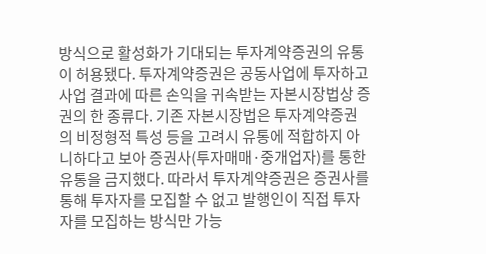방식으로 활성화가 기대되는 투자계약증권의 유통이 허용됐다. 투자계약증권은 공동사업에 투자하고 사업 결과에 따른 손익을 귀속받는 자본시장법상 증권의 한 종류다. 기존 자본시장법은 투자계약증권의 비정형적 특성 등을 고려시 유통에 적합하지 아니하다고 보아 증권사(투자매매·중개업자)를 통한 유통을 금지했다. 따라서 투자계약증권은 증권사를 통해 투자자를 모집할 수 없고 발행인이 직접 투자자를 모집하는 방식만 가능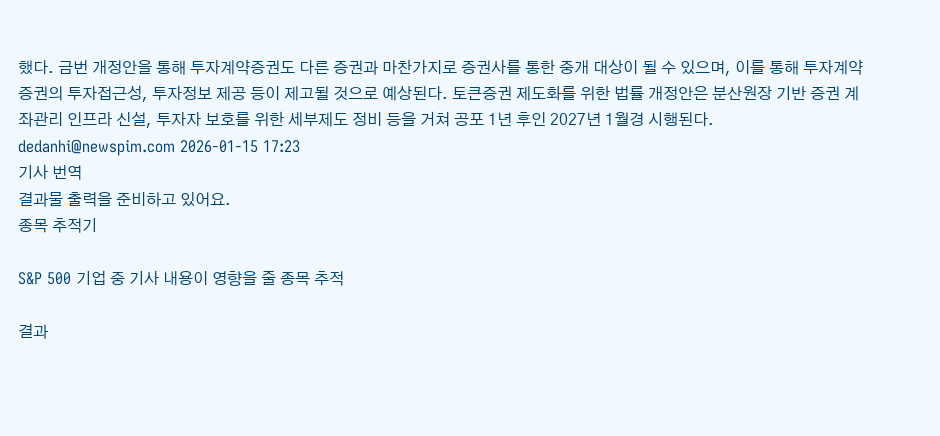했다. 금번 개정안을 통해 투자계약증권도 다른 증권과 마찬가지로 증권사를 통한 중개 대상이 될 수 있으며, 이를 통해 투자계약증권의 투자접근성, 투자정보 제공 등이 제고될 것으로 예상된다. 토큰증권 제도화를 위한 법률 개정안은 분산원장 기반 증권 계좌관리 인프라 신설, 투자자 보호를 위한 세부제도 정비 등을 거쳐 공포 1년 후인 2027년 1월경 시행된다. dedanhi@newspim.com 2026-01-15 17:23
기사 번역
결과물 출력을 준비하고 있어요.
종목 추적기

S&P 500 기업 중 기사 내용이 영향을 줄 종목 추적

결과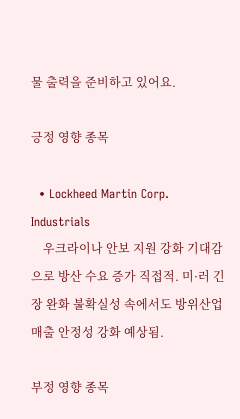물 출력을 준비하고 있어요.

긍정 영향 종목

  • Lockheed Martin Corp. Industrials
    우크라이나 안보 지원 강화 기대감으로 방산 수요 증가 직접적. 미·러 긴장 완화 불확실성 속에서도 방위산업 매출 안정성 강화 예상됨.

부정 영향 종목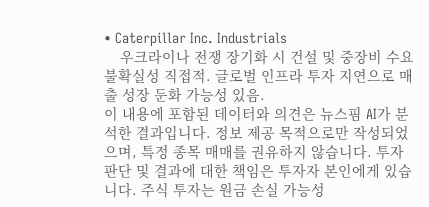• Caterpillar Inc. Industrials
    우크라이나 전쟁 장기화 시 건설 및 중장비 수요 불확실성 직접적. 글로벌 인프라 투자 지연으로 매출 성장 둔화 가능성 있음.
이 내용에 포함된 데이터와 의견은 뉴스핌 AI가 분석한 결과입니다. 정보 제공 목적으로만 작성되었으며, 특정 종목 매매를 권유하지 않습니다. 투자 판단 및 결과에 대한 책임은 투자자 본인에게 있습니다. 주식 투자는 원금 손실 가능성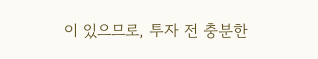이 있으므로, 투자 전 충분한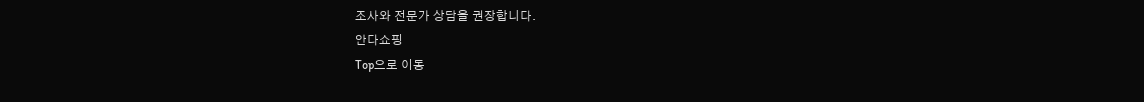조사와 전문가 상담을 권장합니다.
안다쇼핑
Top으로 이동